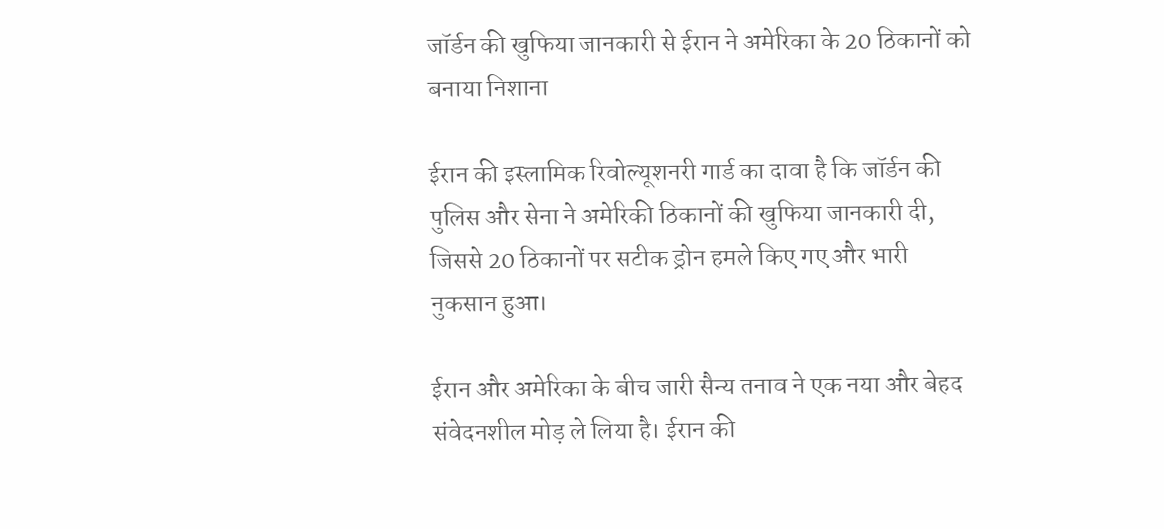जॉर्डन की खुफिया जानकारी से ईरान ने अमेरिका के 20 ठिकानों को बनाया निशाना

ईरान की इस्लामिक रिवोल्यूशनरी गार्ड का दावा है कि जॉर्डन की पुलिस और सेना ने अमेरिकी ठिकानों की खुफिया जानकारी दी, जिससे 20 ठिकानों पर सटीक ड्रोन हमले किए गए और भारी नुकसान हुआ।

ईरान और अमेरिका के बीच जारी सैन्य तनाव ने एक नया और बेहद संवेदनशील मोड़ ले लिया है। ईरान की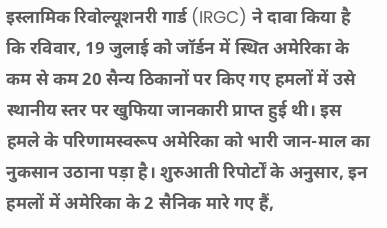इस्लामिक रिवोल्यूशनरी गार्ड (IRGC) ने दावा किया है कि रविवार, 19 जुलाई को जॉर्डन में स्थित अमेरिका के कम से कम 20 सैन्य ठिकानों पर किए गए हमलों में उसे स्थानीय स्तर पर खुफिया जानकारी प्राप्त हुई थी। इस हमले के परिणामस्वरूप अमेरिका को भारी जान-माल का नुकसान उठाना पड़ा है। शुरुआती रिपोर्टों के अनुसार, इन हमलों में अमेरिका के 2 सैनिक मारे गए हैं,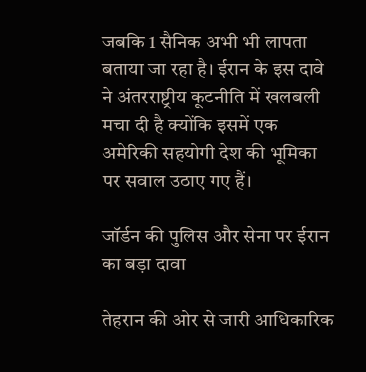जबकि 1 सैनिक अभी भी लापता बताया जा रहा है। ईरान के इस दावे ने अंतरराष्ट्रीय कूटनीति में खलबली मचा दी है क्योंकि इसमें एक अमेरिकी सहयोगी देश की भूमिका पर सवाल उठाए गए हैं।

जॉर्डन की पुलिस और सेना पर ईरान का बड़ा दावा

तेहरान की ओर से जारी आधिकारिक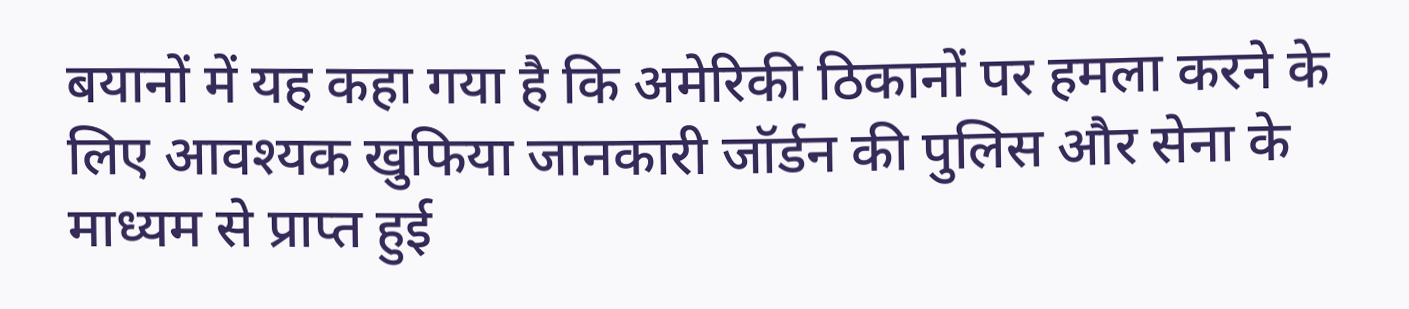बयानों में यह कहा गया है कि अमेरिकी ठिकानों पर हमला करने के लिए आवश्यक खुफिया जानकारी जॉर्डन की पुलिस और सेना के माध्यम से प्राप्त हुई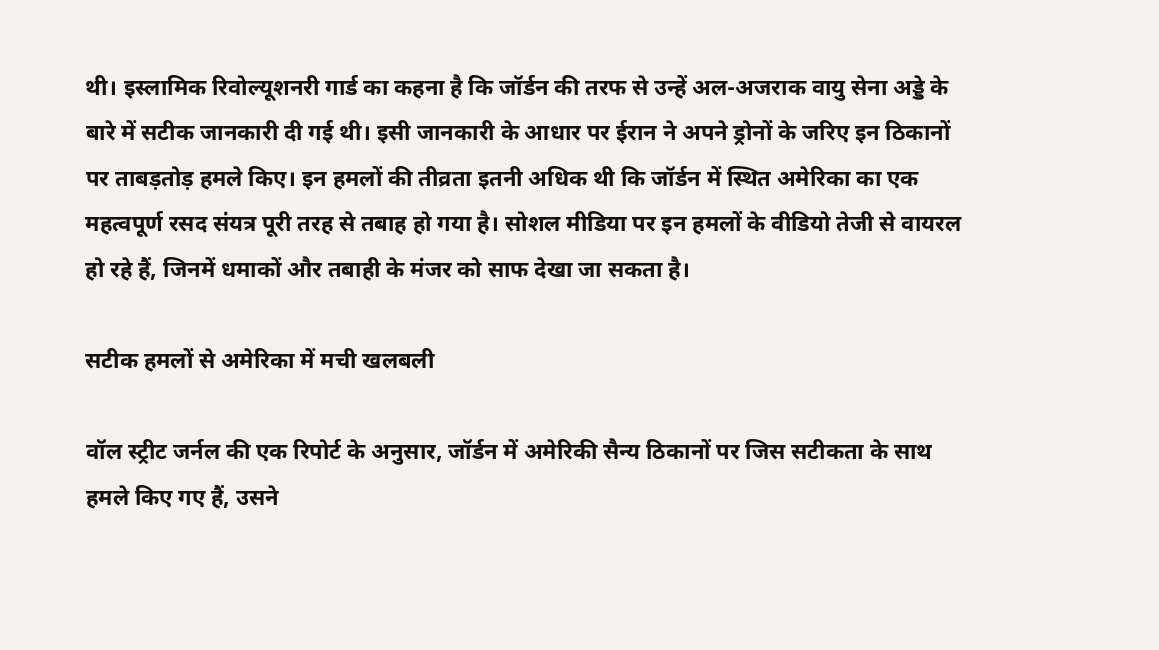थी। इस्लामिक रिवोल्यूशनरी गार्ड का कहना है कि जॉर्डन की तरफ से उन्हें अल-अजराक वायु सेना अड्डे के बारे में सटीक जानकारी दी गई थी। इसी जानकारी के आधार पर ईरान ने अपने ड्रोनों के जरिए इन ठिकानों पर ताबड़तोड़ हमले किए। इन हमलों की तीव्रता इतनी अधिक थी कि जॉर्डन में स्थित अमेरिका का एक महत्वपूर्ण रसद संयत्र पूरी तरह से तबाह हो गया है। सोशल मीडिया पर इन हमलों के वीडियो तेजी से वायरल हो रहे हैं, जिनमें धमाकों और तबाही के मंजर को साफ देखा जा सकता है।

सटीक हमलों से अमेरिका में मची खलबली

वॉल स्ट्रीट जर्नल की एक रिपोर्ट के अनुसार, जॉर्डन में अमेरिकी सैन्य ठिकानों पर जिस सटीकता के साथ हमले किए गए हैं, उसने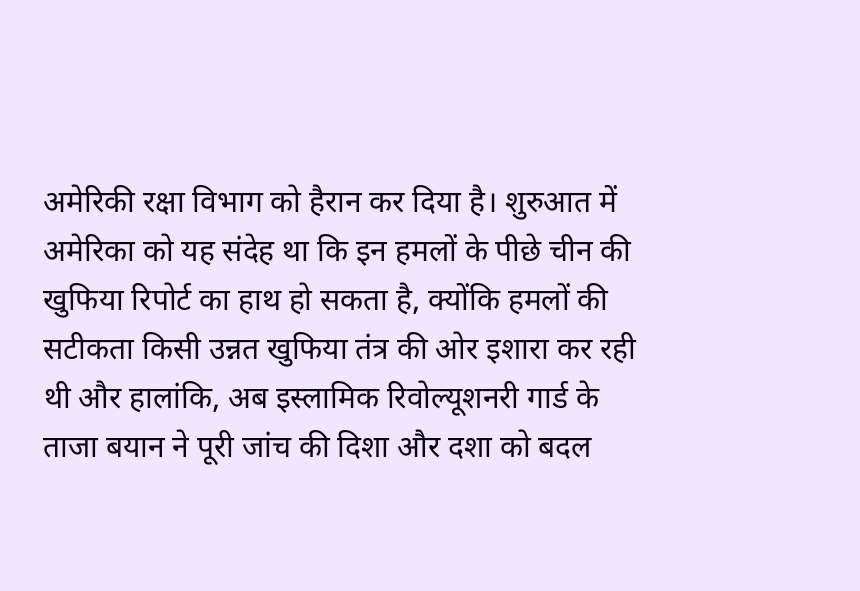अमेरिकी रक्षा विभाग को हैरान कर दिया है। शुरुआत में अमेरिका को यह संदेह था कि इन हमलों के पीछे चीन की खुफिया रिपोर्ट का हाथ हो सकता है, क्योंकि हमलों की सटीकता किसी उन्नत खुफिया तंत्र की ओर इशारा कर रही थी और हालांकि, अब इस्लामिक रिवोल्यूशनरी गार्ड के ताजा बयान ने पूरी जांच की दिशा और दशा को बदल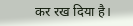कर रख दिया है।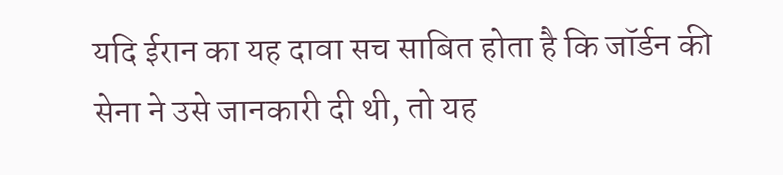यदि ईरान का यह दावा सच साबित होता है कि जॉर्डन की सेना ने उसे जानकारी दी थी, तो यह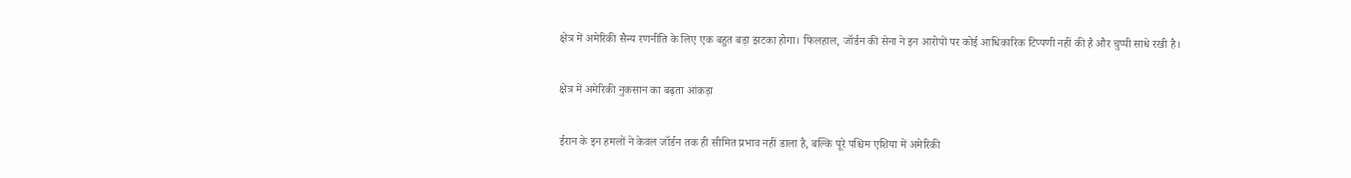क्षेत्र में अमेरिकी सैन्य रणनीति के लिए एक बहुत बड़ा झटका होगा। फिलहाल, जॉर्डन की सेना ने इन आरोपों पर कोई आधिकारिक टिप्पणी नहीं की है और चुप्पी साधे रखी है।

क्षेत्र में अमेरिकी नुकसान का बढ़ता आंकड़ा

ईरान के इन हमलों ने केवल जॉर्डन तक ही सीमित प्रभाव नहीं डाला है, बल्कि पूरे पश्चिम एशिया में अमेरिकी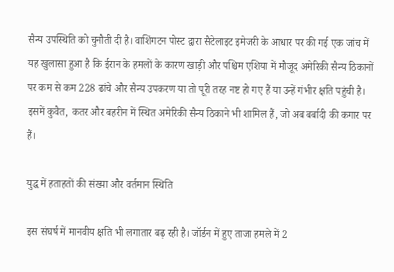सैन्य उपस्थिति को चुनौती दी है। वाशिंगटन पोस्ट द्वारा सैटेलाइट इमेजरी के आधार पर की गई एक जांच में यह खुलासा हुआ है कि ईरान के हमलों के कारण खाड़ी और पश्चिम एशिया में मौजूद अमेरिकी सैन्य ठिकानों पर कम से कम 228 ढांचे और सैन्य उपकरण या तो पूरी तरह नष्ट हो गए हैं या उन्हें गंभीर क्षति पहुंची है। इसमें कुवैत, कतर और बहरीन में स्थित अमेरिकी सैन्य ठिकाने भी शामिल हैं, जो अब बर्बादी की कगार पर हैं।

युद्ध में हताहतों की संख्या और वर्तमान स्थिति

इस संघर्ष में मानवीय क्षति भी लगातार बढ़ रही है। जॉर्डन में हुए ताजा हमले में 2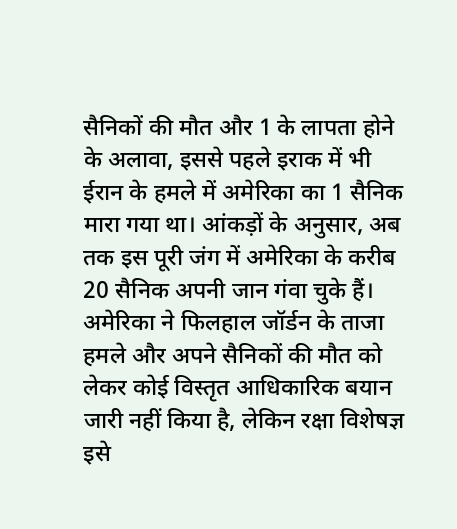सैनिकों की मौत और 1 के लापता होने के अलावा, इससे पहले इराक में भी ईरान के हमले में अमेरिका का 1 सैनिक मारा गया था। आंकड़ों के अनुसार, अब तक इस पूरी जंग में अमेरिका के करीब 20 सैनिक अपनी जान गंवा चुके हैं। अमेरिका ने फिलहाल जॉर्डन के ताजा हमले और अपने सैनिकों की मौत को लेकर कोई विस्तृत आधिकारिक बयान जारी नहीं किया है, लेकिन रक्षा विशेषज्ञ इसे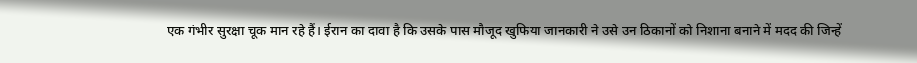एक गंभीर सुरक्षा चूक मान रहे हैं। ईरान का दावा है कि उसके पास मौजूद खुफिया जानकारी ने उसे उन ठिकानों को निशाना बनाने में मदद की जिन्हें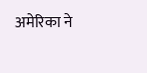अमेरिका ने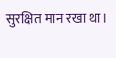सुरक्षित मान रखा था।